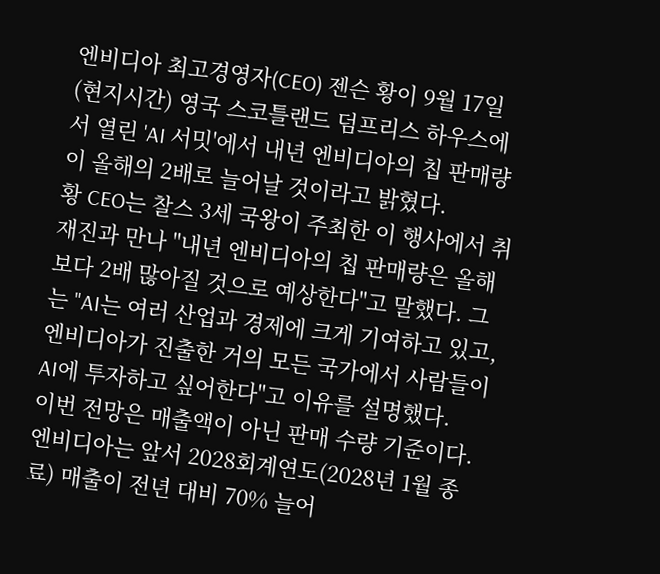엔비디아 최고경영자(CEO) 젠슨 황이 9월 17일(현지시간) 영국 스코틀랜드 덤프리스 하우스에서 열린 'AI 서밋'에서 내년 엔비디아의 칩 판매량이 올해의 2배로 늘어날 것이라고 밝혔다.
황 CEO는 찰스 3세 국왕이 주최한 이 행사에서 취재진과 만나 "내년 엔비디아의 칩 판매량은 올해보다 2배 많아질 것으로 예상한다"고 말했다. 그는 "AI는 여러 산업과 경제에 크게 기여하고 있고, 엔비디아가 진출한 거의 모든 국가에서 사람들이 AI에 투자하고 싶어한다"고 이유를 설명했다.
이번 전망은 매출액이 아닌 판매 수량 기준이다. 엔비디아는 앞서 2028회계연도(2028년 1월 종료) 매출이 전년 대비 70% 늘어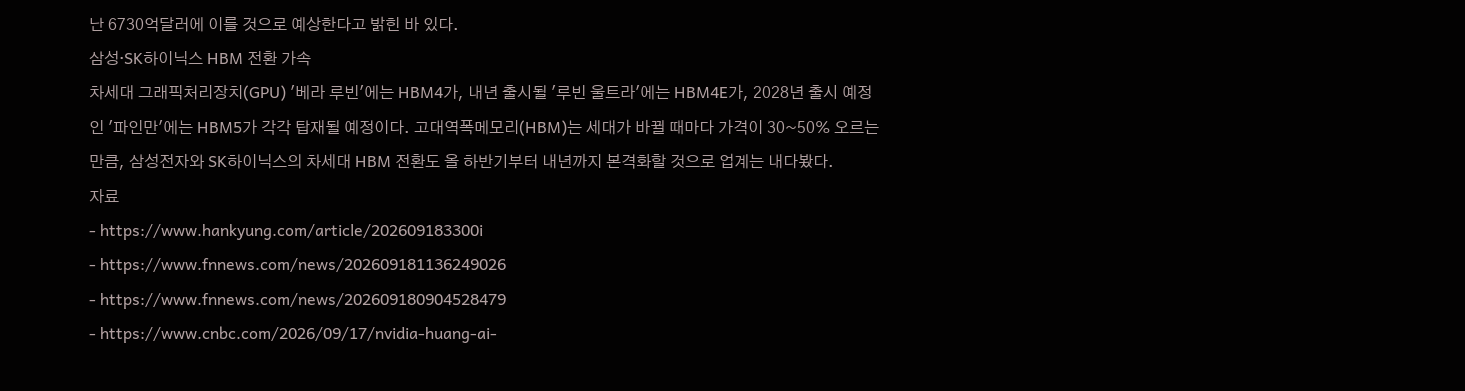난 6730억달러에 이를 것으로 예상한다고 밝힌 바 있다.
삼성·SK하이닉스 HBM 전환 가속
차세대 그래픽처리장치(GPU) '베라 루빈'에는 HBM4가, 내년 출시될 '루빈 울트라'에는 HBM4E가, 2028년 출시 예정인 '파인만'에는 HBM5가 각각 탑재될 예정이다. 고대역폭메모리(HBM)는 세대가 바뀔 때마다 가격이 30~50% 오르는 만큼, 삼성전자와 SK하이닉스의 차세대 HBM 전환도 올 하반기부터 내년까지 본격화할 것으로 업계는 내다봤다.
자료
- https://www.hankyung.com/article/202609183300i
- https://www.fnnews.com/news/202609181136249026
- https://www.fnnews.com/news/202609180904528479
- https://www.cnbc.com/2026/09/17/nvidia-huang-ai-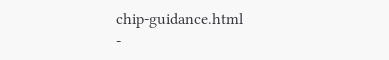chip-guidance.html
-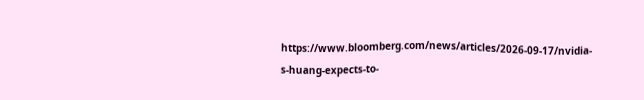https://www.bloomberg.com/news/articles/2026-09-17/nvidia-s-huang-expects-to-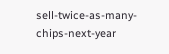sell-twice-as-many-chips-next-year